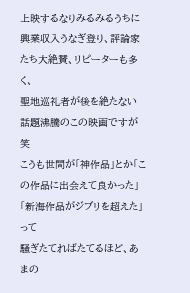上映するなりみるみるうちに興業収入うなぎ登り、評論家たち大絶賛、リピーターも多く、
聖地巡礼者が後を絶たない話題沸騰のこの映画ですが笑
こうも世間が「神作品」とか「この作品に出会えて良かった」「新海作品がジブリを超えた」って
騒ぎたてればたてるほど、あまの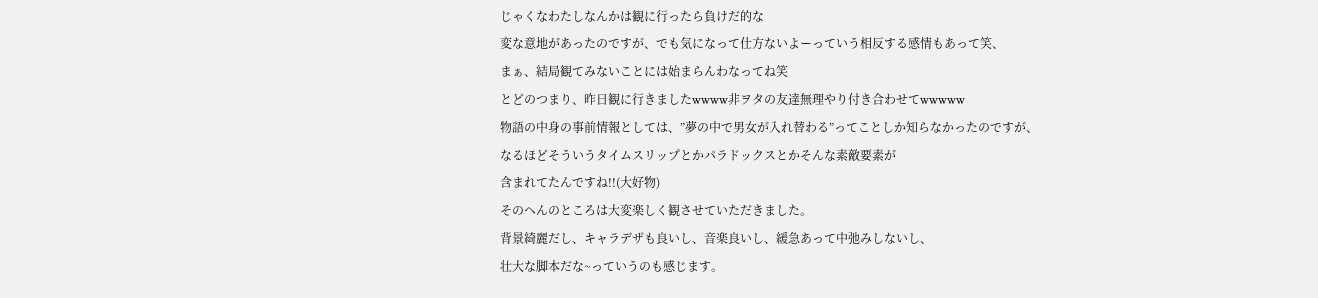じゃくなわたしなんかは観に行ったら負けだ的な
変な意地があったのですが、でも気になって仕方ないよーっていう相反する感情もあって笑、
まぁ、結局観てみないことには始まらんわなってね笑
とどのつまり、昨日観に行きましたwwww非ヲタの友達無理やり付き合わせてwwwww
物語の中身の事前情報としては、”夢の中で男女が入れ替わる”ってことしか知らなかったのですが、
なるほどそういうタイムスリップとかパラドックスとかそんな素敵要素が
含まれてたんですね!!(大好物)
そのへんのところは大変楽しく観させていただきました。
背景綺麗だし、キャラデザも良いし、音楽良いし、緩急あって中弛みしないし、
壮大な脚本だな~っていうのも感じます。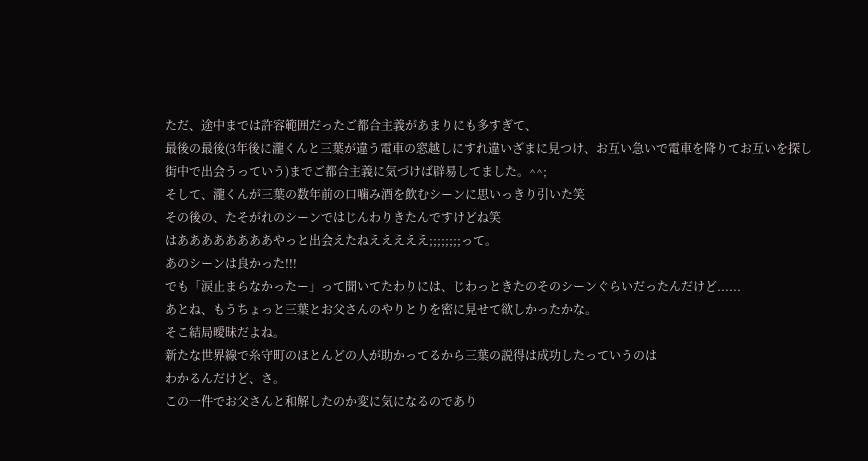ただ、途中までは許容範囲だったご都合主義があまりにも多すぎて、
最後の最後(3年後に瀧くんと三葉が違う電車の窓越しにすれ違いざまに見つけ、お互い急いで電車を降りてお互いを探し街中で出会うっていう)までご都合主義に気づけば辟易してました。^^;
そして、瀧くんが三葉の数年前の口噛み酒を飲むシーンに思いっきり引いた笑
その後の、たそがれのシーンではじんわりきたんですけどね笑
はああああああああやっと出会えたねえええええ;;;;;;;;って。
あのシーンは良かった!!!
でも「涙止まらなかったー」って聞いてたわりには、じわっときたのそのシーンぐらいだったんだけど......
あとね、もうちょっと三葉とお父さんのやりとりを密に見せて欲しかったかな。
そこ結局曖昧だよね。
新たな世界線で糸守町のほとんどの人が助かってるから三葉の説得は成功したっていうのは
わかるんだけど、さ。
この一件でお父さんと和解したのか変に気になるのであり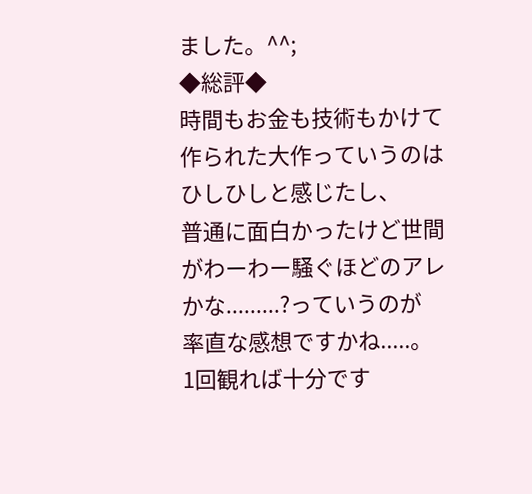ました。^^;
◆総評◆
時間もお金も技術もかけて作られた大作っていうのはひしひしと感じたし、
普通に面白かったけど世間がわーわー騒ぐほどのアレかな.........?っていうのが
率直な感想ですかね.....。
1回観れば十分です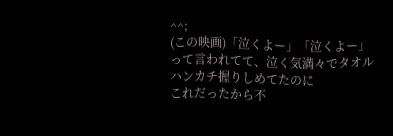^^;
(この映画)「泣くよー」「泣くよー」って言われてて、泣く気満々でタオルハンカチ握りしめてたのに
これだったから不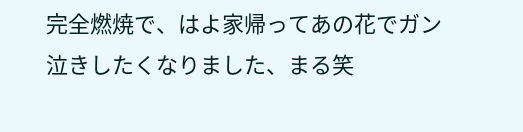完全燃焼で、はよ家帰ってあの花でガン泣きしたくなりました、まる笑